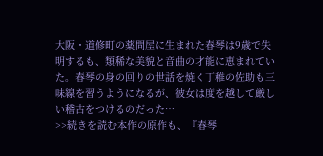大阪・道修町の薬問屋に生まれた春琴は9歳で失明するも、類稀な美貌と音曲の才能に恵まれていた。春琴の身の回りの世話を焼く丁稚の佐助も三味線を習うようになるが、彼女は度を越して厳しい稽古をつけるのだった…
>>続きを読む本作の原作も、『春琴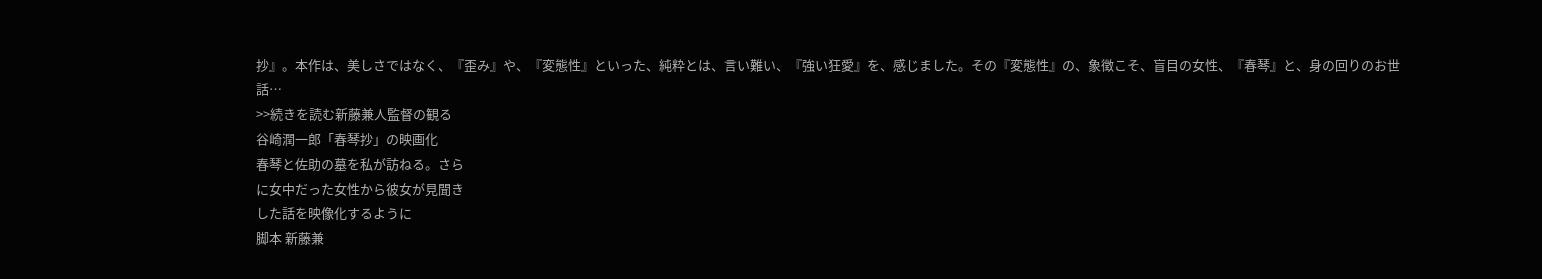抄』。本作は、美しさではなく、『歪み』や、『変態性』といった、純粋とは、言い難い、『強い狂愛』を、感じました。その『変態性』の、象徴こそ、盲目の女性、『春琴』と、身の回りのお世話…
>>続きを読む新藤兼人監督の観る
谷崎潤一郎「春琴抄」の映画化
春琴と佐助の墓を私が訪ねる。さら
に女中だった女性から彼女が見聞き
した話を映像化するように
脚本 新藤兼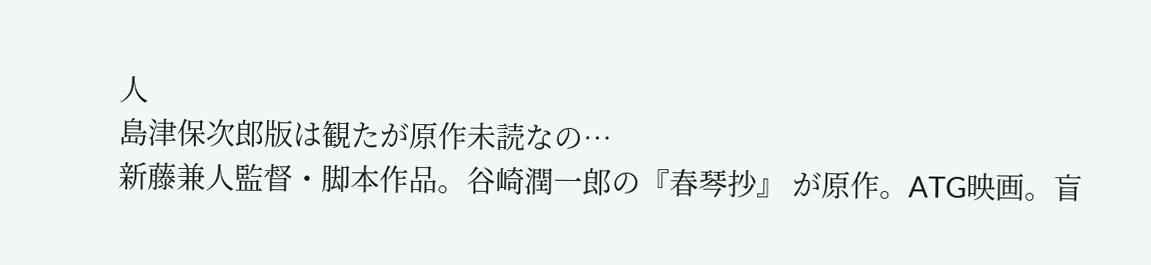人
島津保次郎版は観たが原作未読なの…
新藤兼人監督・脚本作品。谷崎潤一郎の『春琴抄』 が原作。ATG映画。盲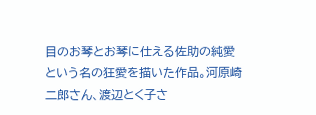目のお琴とお琴に仕える佐助の純愛という名の狂愛を描いた作品。河原崎二郎さん、渡辺とく子さ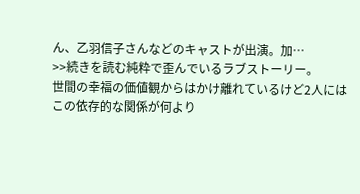ん、乙羽信子さんなどのキャストが出演。加…
>>続きを読む純粋で歪んでいるラブストーリー。
世間の幸福の価値観からはかけ離れているけど2人にはこの依存的な関係が何より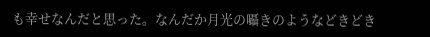も幸せなんだと思った。なんだか月光の囁きのようなどきどき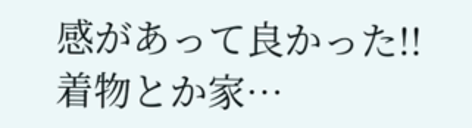感があって良かった!!
着物とか家…